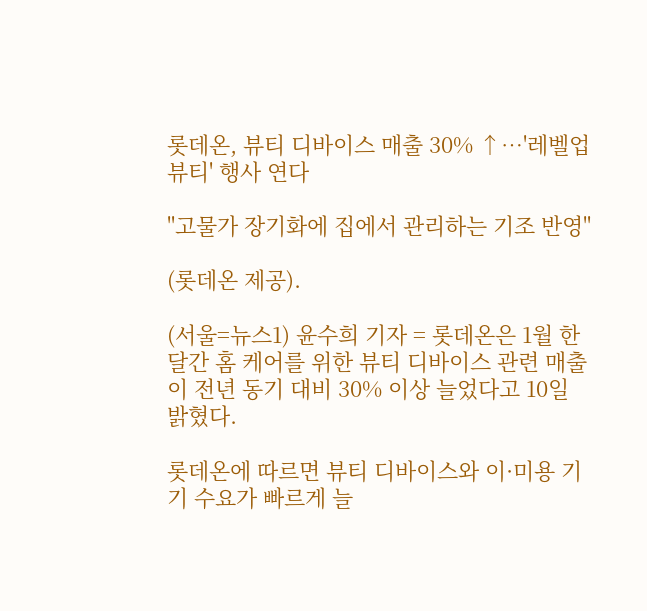롯데온, 뷰티 디바이스 매출 30% ↑…'레벨업 뷰티' 행사 연다

"고물가 장기화에 집에서 관리하는 기조 반영"

(롯데온 제공).

(서울=뉴스1) 윤수희 기자 = 롯데온은 1월 한 달간 홈 케어를 위한 뷰티 디바이스 관련 매출이 전년 동기 대비 30% 이상 늘었다고 10일 밝혔다.

롯데온에 따르면 뷰티 디바이스와 이·미용 기기 수요가 빠르게 늘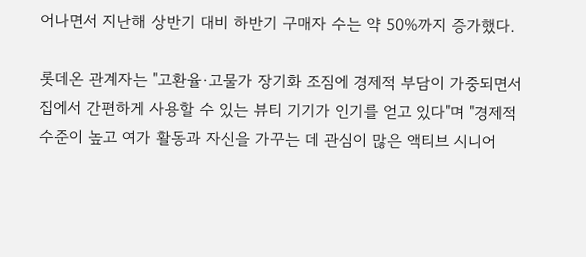어나면서 지난해 상반기 대비 하반기 구매자 수는 약 50%까지 증가했다.

롯데온 관계자는 "고환율·고물가 장기화 조짐에 경제적 부담이 가중되면서 집에서 간편하게 사용할 수 있는 뷰티 기기가 인기를 얻고 있다"며 "경제적 수준이 높고 여가 활동과 자신을 가꾸는 데 관심이 많은 액티브 시니어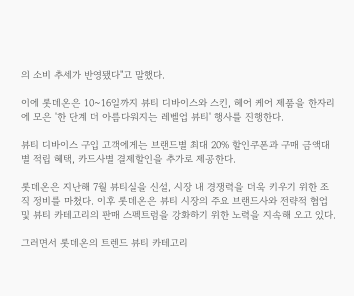의 소비 추세가 반영됐다"고 말했다.

이에 롯데온은 10~16일까지 뷰티 디바이스와 스킨, 헤어 케어 제품을 한자리에 모은 '한 단계 더 아름다워지는 레벨업 뷰티' 행사를 진행한다.

뷰티 디바이스 구입 고객에게는 브랜드별 최대 20% 할인쿠폰과 구매 금액대별 적립 혜택, 카드사별 결제할인을 추가로 제공한다.

롯데온은 지난해 7월 뷰티실을 신설, 시장 내 경쟁력을 더욱 키우기 위한 조직 정비를 마쳤다. 이후 롯데온은 뷰티 시장의 주요 브랜드사와 전략적 협업 및 뷰티 카테고리의 판매 스펙트럼을 강화하기 위한 노력을 지속해 오고 있다.

그러면서 롯데온의 트렌드 뷰티 카테고리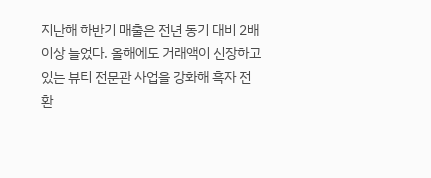지난해 하반기 매출은 전년 동기 대비 2배 이상 늘었다. 올해에도 거래액이 신장하고 있는 뷰티 전문관 사업을 강화해 흑자 전환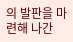의 발판을 마련해 나간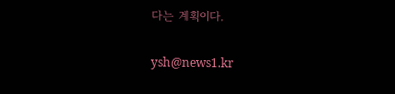다는 계획이다.

ysh@news1.kr